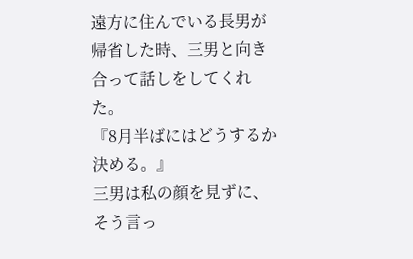遠方に住んでいる長男が帰省した時、三男と向き合って話しをしてくれた。
『8月半ばにはどうするか決める。』
三男は私の顔を見ずに、そう言っ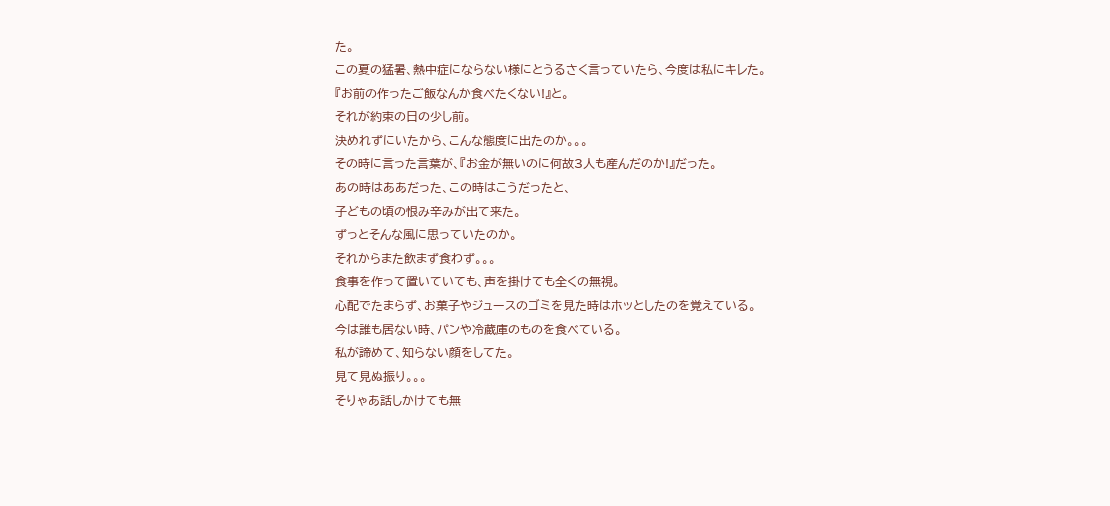た。
この夏の猛暑、熱中症にならない様にとうるさく言っていたら、今度は私にキレた。
『お前の作ったご飯なんか食べたくない!』と。
それが約束の日の少し前。
決めれずにいたから、こんな態度に出たのか。。。
その時に言った言葉が、『お金が無いのに何故3人も産んだのか!』だった。
あの時はああだった、この時はこうだったと、
子どもの頃の恨み辛みが出て来た。
ずっとそんな風に思っていたのか。
それからまた飲まず食わず。。。
食事を作って置いていても、声を掛けても全くの無視。
心配でたまらず、お菓子やジュースのゴミを見た時はホッとしたのを覚えている。
今は誰も居ない時、パンや冷蔵庫のものを食べている。
私が諦めて、知らない顔をしてた。
見て見ぬ振り。。。
そりゃあ話しかけても無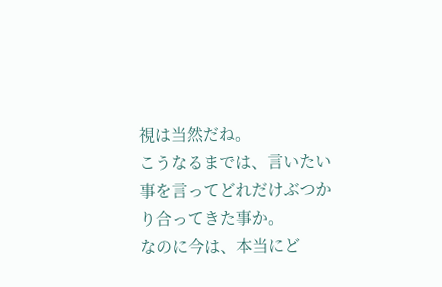視は当然だね。
こうなるまでは、言いたい事を言ってどれだけぶつかり合ってきた事か。
なのに今は、本当にど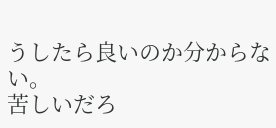うしたら良いのか分からない。
苦しいだろ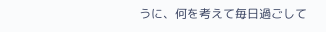うに、何を考えて毎日過ごして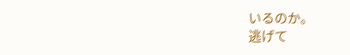いるのか。
逃げて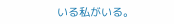いる私がいる。